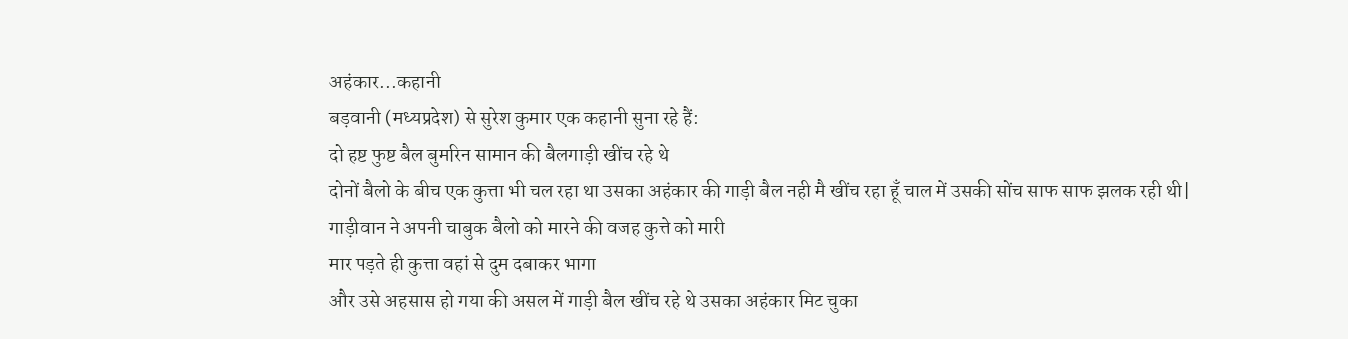अहंकार...कहानी
बड़वानी (मध्यप्रदेश) से सुरेश कुमार एक कहानी सुना रहे हैं:
दो हष्ट फुष्ट बैल बुमरिन सामान की बैलगाड़ी खींच रहे थे
दोनों बैलो के बीच एक कुत्ता भी चल रहा था उसका अहंकार की गाड़ी बैल नही मै खींच रहा हूँ चाल में उसकी सोंच साफ साफ झलक रही थी|
गाड़ीवान ने अपनी चाबुक बैलो को मारने की वजह कुत्ते को मारी
मार पड़ते ही कुत्ता वहां से दुम दबाकर भागा
और उसे अहसास हो गया की असल में गाड़ी बैल खींच रहे थे उसका अहंकार मिट चुका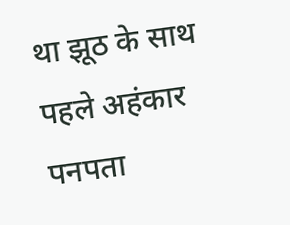था झूठ के साथ पहले अहंकार पनपता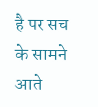है पर सच के सामने आते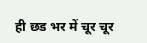ही छड भर में चूर चूर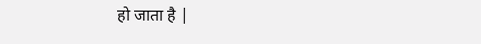हो जाता है |